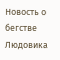Новость о бегстве Людовика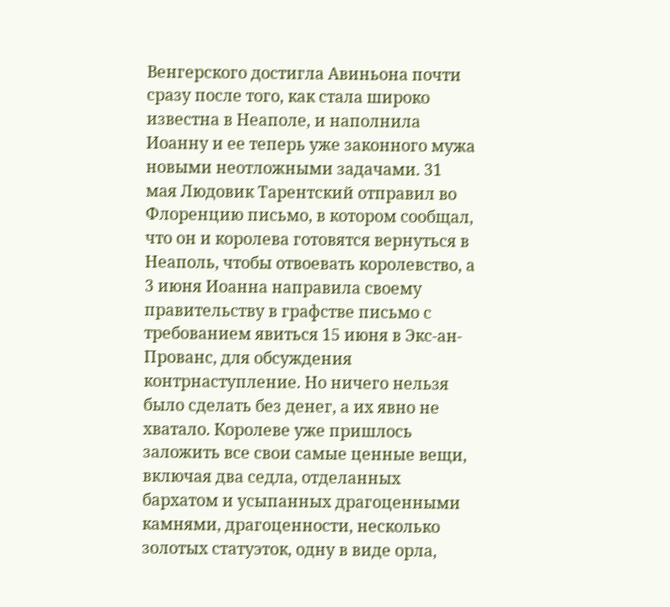Венгерского достигла Авиньона почти сразу после того, как стала широко известна в Неаполе, и наполнила Иоанну и ее теперь уже законного мужа новыми неотложными задачами. 31 мая Людовик Тарентский отправил во Флоренцию письмо, в котором сообщал, что он и королева готовятся вернуться в Неаполь, чтобы отвоевать королевство, а 3 июня Иоанна направила своему правительству в графстве письмо с требованием явиться 15 июня в Экс-ан-Прованс, для обсуждения контрнаступление. Но ничего нельзя было сделать без денег, а их явно не хватало. Королеве уже пришлось заложить все свои самые ценные вещи, включая два седла, отделанных бархатом и усыпанных драгоценными камнями, драгоценности, несколько золотых статуэток, одну в виде орла,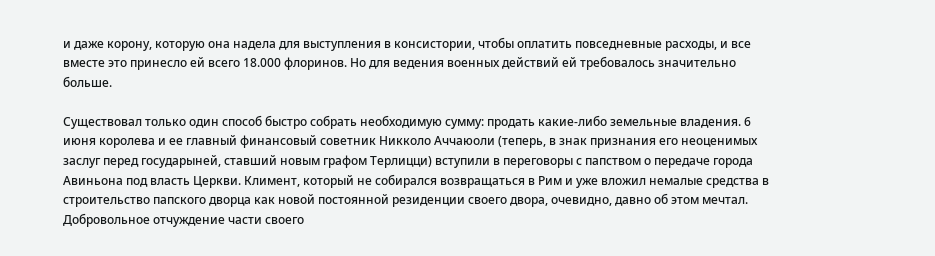и даже корону, которую она надела для выступления в консистории, чтобы оплатить повседневные расходы, и все вместе это принесло ей всего 18.000 флоринов. Но для ведения военных действий ей требовалось значительно больше.

Существовал только один способ быстро собрать необходимую сумму: продать какие-либо земельные владения. 6 июня королева и ее главный финансовый советник Никколо Аччаюоли (теперь, в знак признания его неоценимых заслуг перед государыней, ставший новым графом Терлицци) вступили в переговоры с папством о передаче города Авиньона под власть Церкви. Климент, который не собирался возвращаться в Рим и уже вложил немалые средства в строительство папского дворца как новой постоянной резиденции своего двора, очевидно, давно об этом мечтал. Добровольное отчуждение части своего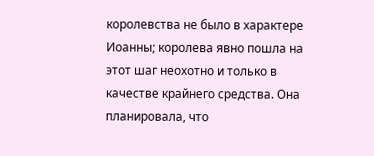королевства не было в характере Иоанны; королева явно пошла на этот шаг неохотно и только в качестве крайнего средства. Она планировала, что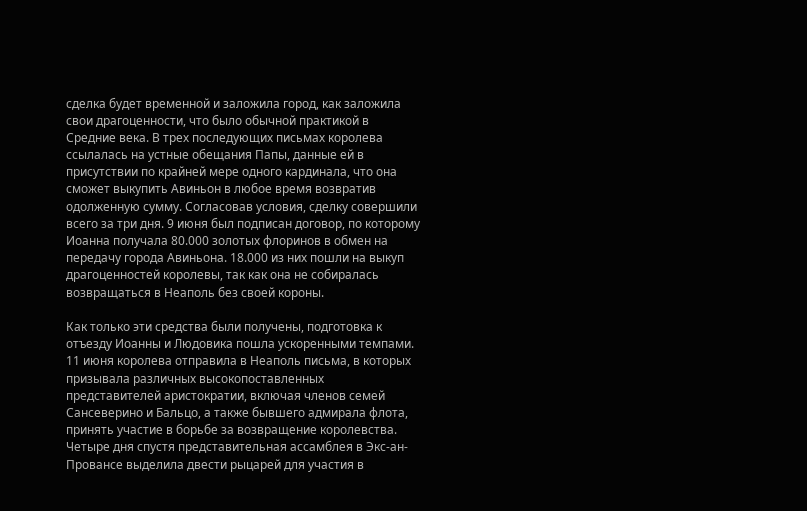сделка будет временной и заложила город, как заложила свои драгоценности, что было обычной практикой в Средние века. В трех последующих письмах королева ссылалась на устные обещания Папы, данные ей в присутствии по крайней мере одного кардинала, что она сможет выкупить Авиньон в любое время возвратив одолженную сумму. Согласовав условия, сделку совершили всего за три дня. 9 июня был подписан договор, по которому Иоанна получала 80.000 золотых флоринов в обмен на передачу города Авиньона. 18.000 из них пошли на выкуп драгоценностей королевы, так как она не собиралась возвращаться в Неаполь без своей короны.

Как только эти средства были получены, подготовка к отъезду Иоанны и Людовика пошла ускоренными темпами. 11 июня королева отправила в Неаполь письма, в которых призывала различных высокопоставленных представителей аристократии, включая членов семей Сансеверино и Бальцо, а также бывшего адмирала флота, принять участие в борьбе за возвращение королевства. Четыре дня спустя представительная ассамблея в Экс-ан-Провансе выделила двести рыцарей для участия в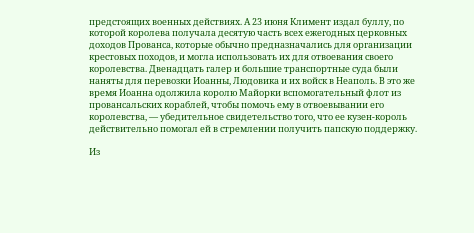предстоящих военных действиях. А 23 июня Климент издал буллу, по которой королева получала десятую часть всех ежегодных церковных доходов Прованса, которые обычно предназначались для организации крестовых походов, и могла использовать их для отвоевания своего королевства. Двенадцать галер и большие транспортные суда были наняты для перевозки Иоанны, Людовика и их войск в Неаполь. В это же время Иоанна одолжила королю Майорки вспомогательный флот из провансальских кораблей, чтобы помочь ему в отвоевывании его королевства, — убедительное свидетельство того, что ее кузен-король действительно помогал ей в стремлении получить папскую поддержку.

Из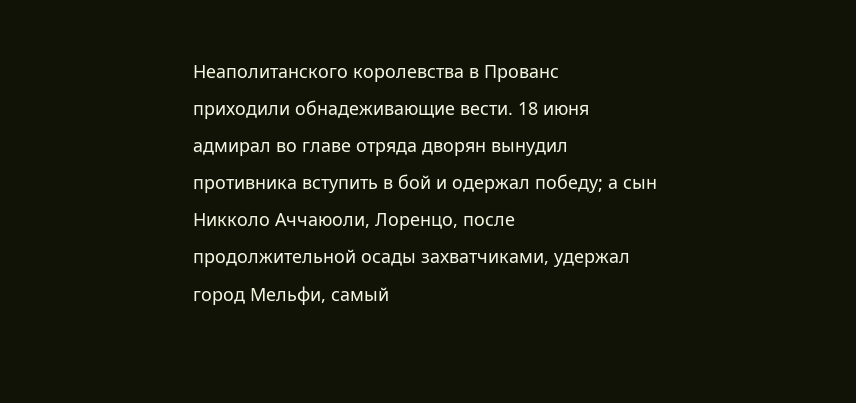Неаполитанского королевства в Прованс приходили обнадеживающие вести. 18 июня адмирал во главе отряда дворян вынудил противника вступить в бой и одержал победу; а сын Никколо Аччаюоли, Лоренцо, после продолжительной осады захватчиками, удержал город Мельфи, самый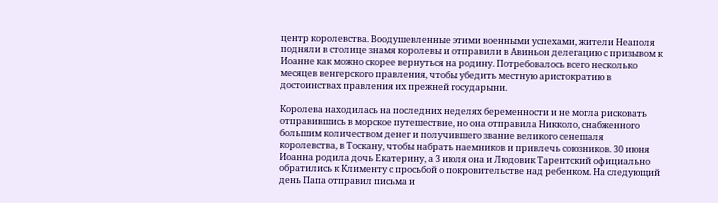центр королевства. Воодушевленные этими военными успехами, жители Неаполя подняли в столице знамя королевы и отправили в Авиньон делегацию с призывом к Иоанне как можно скорее вернуться на родину. Потребовалось всего несколько месяцев венгерского правления, чтобы убедить местную аристократию в достоинствах правления их прежней государыни.

Королева находилась на последних неделях беременности и не могла рисковать отправившись в морское путешествие, но она отправила Никколо, снабженного большим количеством денег и получившего звание великого сенешаля королевства, в Тоскану, чтобы набрать наемников и привлечь союзников. 30 июня Иоанна родила дочь Екатерину, а 3 июля она и Людовик Тарентский официально обратились к Клименту с просьбой о покровительстве над ребенком. На следующий день Папа отправил письма и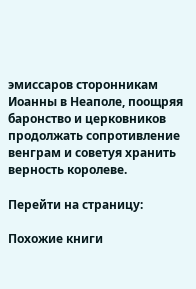эмиссаров сторонникам Иоанны в Неаполе, поощряя баронство и церковников продолжать сопротивление венграм и советуя хранить верность королеве.

Перейти на страницу:

Похожие книги